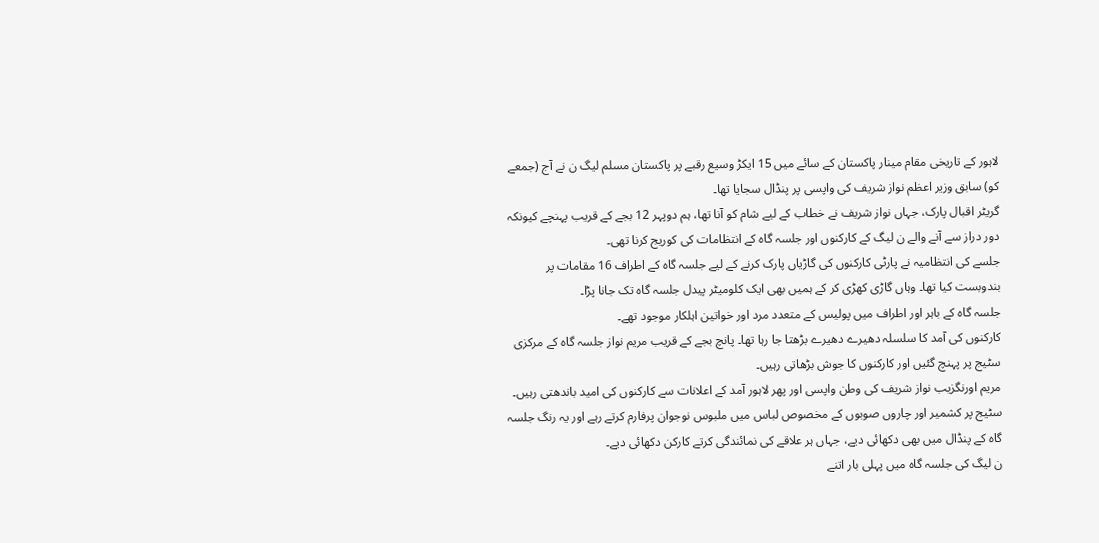لاہور کے تاریخی مقام مینار پاکستان کے سائے میں 15 ایکڑ وسیع رقبے پر پاکستان مسلم لیگ ن نے آج (جمعے کو) سابق وزیر اعظم نواز شریف کی واپسی پر پنڈال سجایا تھا۔
گریٹر اقبال پارک، جہاں نواز شریف نے خطاب کے لیے شام کو آنا تھا، ہم دوپہر 12 بجے کے قریب پہنچے کیونکہ دور دراز سے آنے والے ن لیگ کے کارکنوں اور جلسہ گاہ کے انتظامات کی کوریج کرنا تھی۔
جلسے کی انتظامیہ نے پارٹی کارکنوں کی گاڑیاں پارک کرنے کے لیے جلسہ گاہ کے اطراف 16 مقامات پر بندوبست کیا تھا۔ وہاں گاڑی کھڑی کر کے ہمیں بھی ایک کلومیٹر پیدل جلسہ گاہ تک جانا پڑا۔
جلسہ گاہ کے باہر اور اطراف میں پولیس کے متعدد مرد اور خواتین اہلکار موجود تھے۔
کارکنوں کی آمد کا سلسلہ دھیرے دھیرے بڑھتا جا رہا تھا۔ پانچ بجے کے قریب مریم نواز جلسہ گاہ کے مرکزی سٹیج پر پہنچ گئیں اور کارکنوں کا جوش بڑھاتی رہیں۔
مریم اورنگزیب نواز شریف کی وطن واپسی اور پھر لاہور آمد کے اعلانات سے کارکنوں کی امید باندھتی رہیں۔
سٹیج پر کشمیر اور چاروں صوبوں کے مخصوص لباس میں ملبوس نوجوان پرفارم کرتے رہے اور یہ رنگ جلسہ گاہ کے پنڈال میں بھی دکھائی دیے، جہاں ہر علاقے کی نمائندگی کرتے کارکن دکھائی دیے۔
ن لیگ کی جلسہ گاہ میں پہلی بار اتنے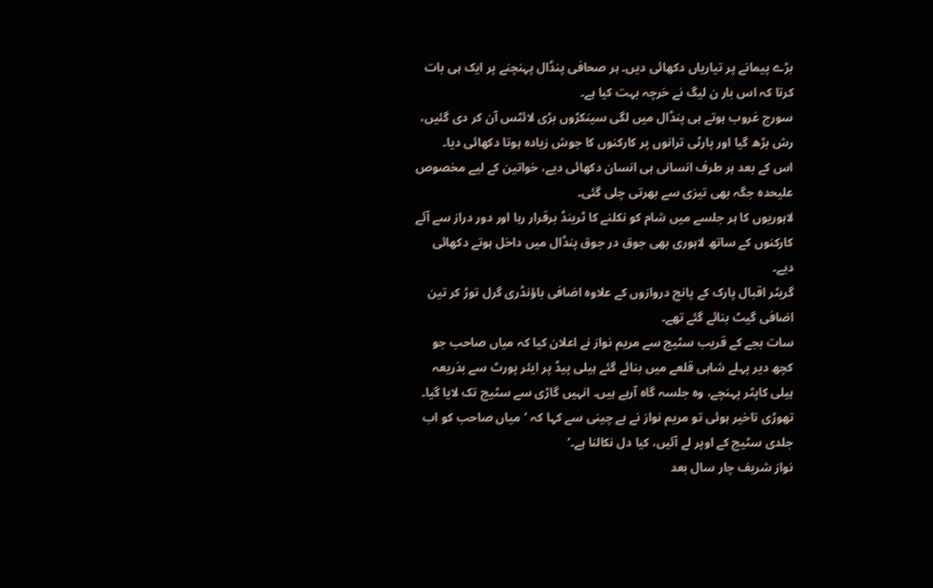بڑے پیمانے پر تیاریاں دکھائی دیں۔ ہر صحافی پنڈال پہنچنے پر ایک ہی بات کرتا کہ اس بار ن لیگ نے خرچہ بہت کیا ہے۔
سورج غروب ہوتے ہی پنڈال میں لگی سینکڑوں بڑی لائٹس آن کر دی گئیں، رش بڑھ گیا اور پارٹی ترانوں پر کارکنوں کا جوش زیادہ ہوتا دکھائی دیا۔
اس کے بعد ہر طرف انسانی ہی انسان دکھائی دیے، خواتین کے لیے مخصوص علیحدہ جگہ بھی تیزی سے بھرتی چلی گئی۔
لاہوریوں کا ہر جلسے میں شام کو نکلنے کا ٹرینڈ برقرار رہا اور دور دراز سے آئے کارکنوں کے ساتھ لاہوری بھی جوق در جوق پنڈال میں داخل ہوتے دکھائی دیے۔
گریٹر اقبال پارک کے پانچ دروازوں کے علاوہ اضافی باؤنڈری گرل توڑ کر تین اضافی گیٹ بنائے گئے تھے۔
سات بجے کے قریب سٹیج سے مریم نواز نے اعلان کیا کہ میاں صاحب جو کچھ دیر پہلے شاہی قلعے میں بنائے گئے ہیلی پیڈ پر ایئر پورٹ سے بذریعہ ہیلی کاپٹر پہنچے، وہ جلسہ گاہ آرہے ہیں۔ انہیں گاڑی سے سٹیج تک لایا گیا۔
تھوڑی تاخیر ہوئی تو مریم نواز نے بے چینی سے کہا کہ ’میاں صاحب کو اب جلدی سٹیج کے اوپر لے آئیں، کیا دل نکالنا ہے۔‘
نواز شریف چار سال بعد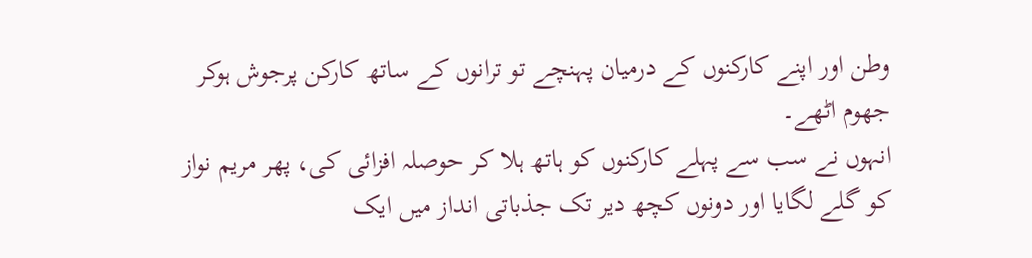وطن اور اپنے کارکنوں کے درمیان پہنچے تو ترانوں کے ساتھ کارکن پرجوش ہوکر جھوم اٹھے۔
انہوں نے سب سے پہلے کارکنوں کو ہاتھ ہلا کر حوصلہ افزائی کی، پھر مریم نواز کو گلے لگایا اور دونوں کچھ دیر تک جذباتی انداز میں ایک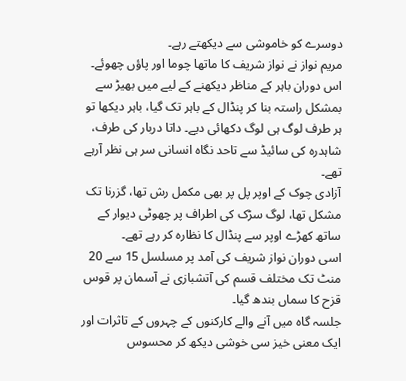دوسرے کو خاموشی سے دیکھتے رہے۔
مریم نواز نے نواز شریف کا ماتھا چوما اور پاؤں چھوئے۔
اس دوران باہر کے مناظر دیکھنے کے لیے میں بھیڑ سے بمشکل راستہ بنا کر پنڈال کے باہر تک گیا، باہر دیکھا تو ہر طرف لوگ ہی لوگ دکھائی دیے۔ داتا دربار کی طرف، شاہدرہ کی سائیڈ سے تاحد نگاہ انسانی سر ہی نظر آرہے تھے۔
آزادی چوک کے اوپر پل پر بھی مکمل رش تھا، گزرنا تک مشکل تھا، لوگ سڑک کی اطراف پر چھوٹی دیوار کے ساتھ کھڑے اوپر سے پنڈال کا نظارہ کر رہے تھے۔
اسی دوران نواز شریف کی آمد پر مسلسل 15 سے 20 منٹ تک مختلف قسم کی آتشبازی نے آسمان پر قوس قزح کا سماں بندھ گیا۔
جلسہ گاہ میں آنے والے کارکنوں کے چہروں کے تاثرات اور ایک معنی خیز سی خوشی دیکھ کر محسوس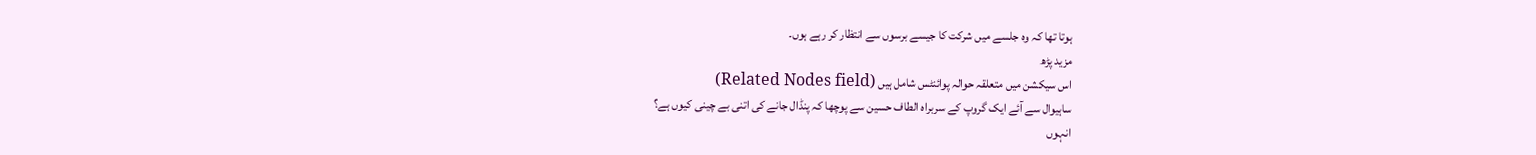ہوتا تھا کہ وہ جلسے میں شرکت کا جیسے برسوں سے انتظار کر رہے ہوں۔
مزید پڑھ
اس سیکشن میں متعلقہ حوالہ پوائنٹس شامل ہیں (Related Nodes field)
ساہیوال سے آئے ایک گروپ کے سربراہ الطاف حسین سے پوچھا کہ پنڈال جانے کی اتنی بے چینی کیوں ہے؟
انہوں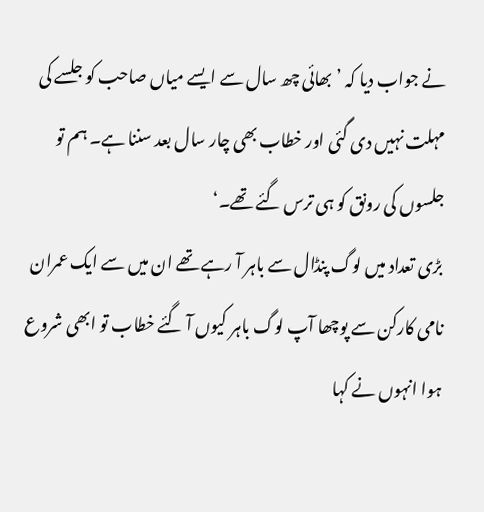نے جواب دیا کہ ’بھائی چھ سال سے ایسے میاں صاحب کو جلسے کی مہلت نہیں دی گئی اور خطاب بھی چار سال بعد سننا ہے۔ ہم تو جلسوں کی رونق کو ہی ترس گئے تھے۔‘
بڑی تعداد میں لوگ پنڈال سے باہر آ رہے تھے ان میں سے ایک عمران نامی کارکن سے پوچھا آپ لوگ باہر کیوں آ گئے خطاب تو ابھی شروع ہوا انہوں نے کہا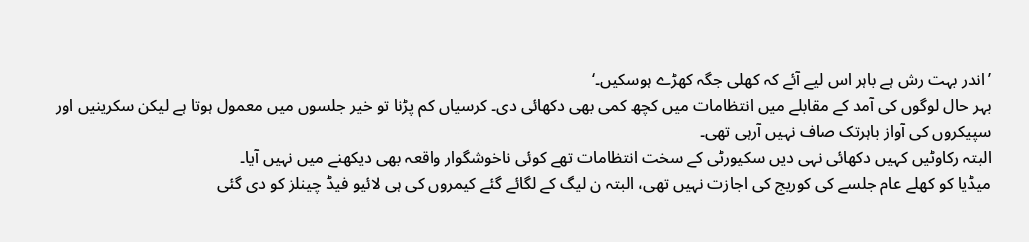’اندر بہت رش ہے باہر اس لیے آئے کہ کھلی جگہ کھڑے ہوسکیں۔‘
بہر حال لوگوں کی آمد کے مقابلے میں انتظامات میں کچھ کمی بھی دکھائی دی۔ کرسیاں کم پڑنا تو خیر جلسوں میں معمول ہوتا ہے لیکن سکرینیں اور سپیکروں کی آواز باہرتک صاف نہیں آرہی تھی۔
البتہ رکاوٹیں کہیں دکھائی نہی دیں سکیورٹی کے سخت انتظامات تھے کوئی ناخوشگوار واقعہ بھی دیکھنے میں نہیں آیا۔
میڈیا کو کھلے عام جلسے کی کوریج کی اجازت نہیں تھی، البتہ ن لیگ کے لگائے گئے کیمروں کی ہی لائیو فیڈ چینلز کو دی گئی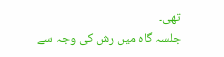تھی۔
جلسہ گاہ میں رش کی وجہ سے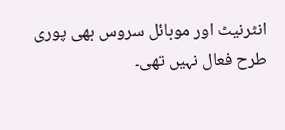انٹرنیٹ اور موبائل سروس بھی پوری طرح فعال نہیں تھی۔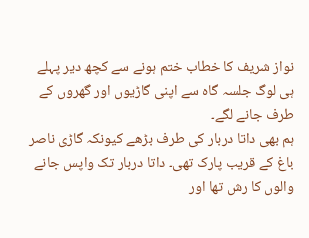نواز شریف کا خطاب ختم ہونے سے کچھ دیر پہلے ہی لوگ جلسہ گاہ سے اپنی گاڑیوں اور گھروں کے طرف جانے لگے۔
ہم بھی داتا دربار کی طرف بڑھے کیونکہ گاڑی ناصر باغ کے قریب پارک تھی۔ داتا دربار تک واپس جانے والوں کا رش تھا اور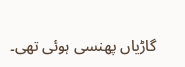گاڑیاں پھنسی ہوئی تھی۔